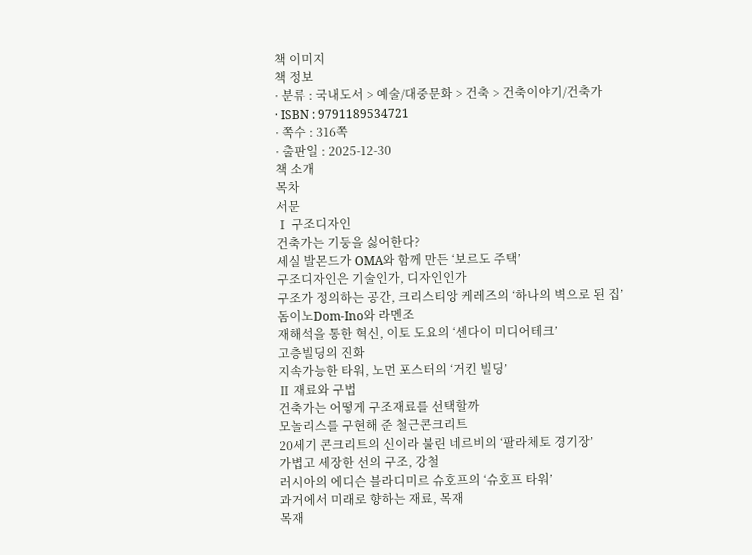책 이미지
책 정보
· 분류 : 국내도서 > 예술/대중문화 > 건축 > 건축이야기/건축가
· ISBN : 9791189534721
· 쪽수 : 316쪽
· 출판일 : 2025-12-30
책 소개
목차
서문
Ⅰ 구조디자인
건축가는 기둥을 싫어한다?
세실 발몬드가 OMA와 함께 만든 ‘보르도 주택’
구조디자인은 기술인가, 디자인인가
구조가 정의하는 공간, 크리스티앙 케레즈의 ‘하나의 벽으로 된 집’
돔이노Dom-Ino와 라멘조
재해석을 통한 혁신, 이토 도요의 ‘센다이 미디어테크’
고층빌딩의 진화
지속가능한 타워, 노먼 포스터의 ‘거킨 빌딩’
Ⅱ 재료와 구법
건축가는 어떻게 구조재료를 선택할까
모놀리스를 구현해 준 철근콘크리트
20세기 콘크리트의 신이라 불린 네르비의 ‘팔라체토 경기장’
가볍고 세장한 선의 구조, 강철
러시아의 에디슨 블라디미르 슈호프의 ‘슈호프 타워’
과거에서 미래로 향하는 재료, 목재
목재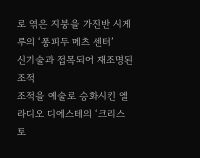로 엮은 지붕을 가진반 시게루의 ‘퐁피두 메츠 센터’
신기술과 접목되어 재조명된 조적
조적을 예술로 승화시킨 엘라디오 디에스테의 ‘크리스토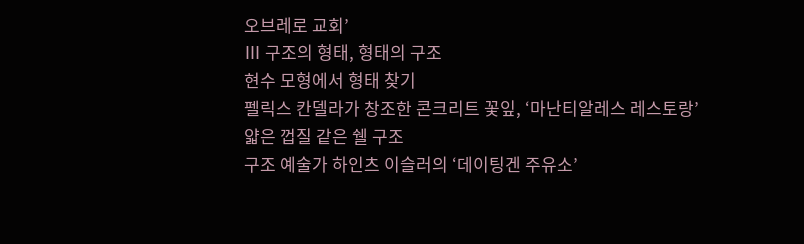오브레로 교회’
Ⅲ 구조의 형태, 형태의 구조
현수 모형에서 형태 찾기
펠릭스 칸델라가 창조한 콘크리트 꽃잎, ‘마난티알레스 레스토랑’
얇은 껍질 같은 쉘 구조
구조 예술가 하인츠 이슬러의 ‘데이팅겐 주유소’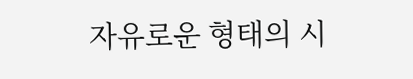자유로운 형태의 시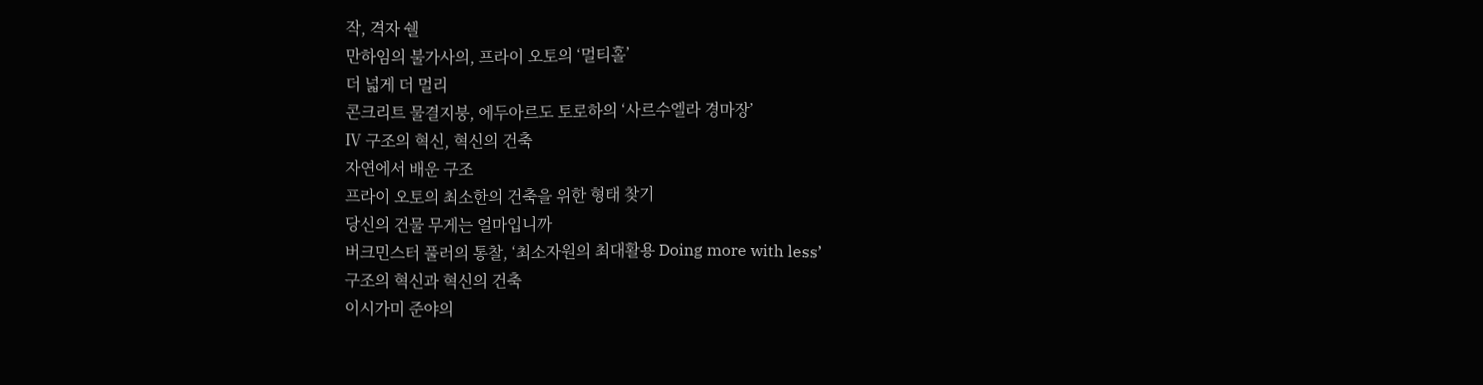작, 격자 쉘
만하임의 불가사의, 프라이 오토의 ‘멀티홀’
더 넓게 더 멀리
콘크리트 물결지붕, 에두아르도 토로하의 ‘사르수엘라 경마장’
Ⅳ 구조의 혁신, 혁신의 건축
자연에서 배운 구조
프라이 오토의 최소한의 건축을 위한 형태 찾기
당신의 건물 무게는 얼마입니까
버크민스터 풀러의 통찰, ‘최소자원의 최대활용 Doing more with less’
구조의 혁신과 혁신의 건축
이시가미 준야의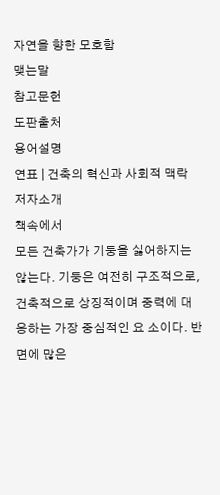자연을 향한 모호함
맺는말
참고문헌
도판출처
용어설명
연표 | 건축의 혁신과 사회적 맥락
저자소개
책속에서
모든 건축가가 기둥을 싫어하지는 않는다. 기둥은 여전히 구조적으로, 건축적으로 상징적이며 중력에 대응하는 가장 중심적인 요 소이다. 반면에 많은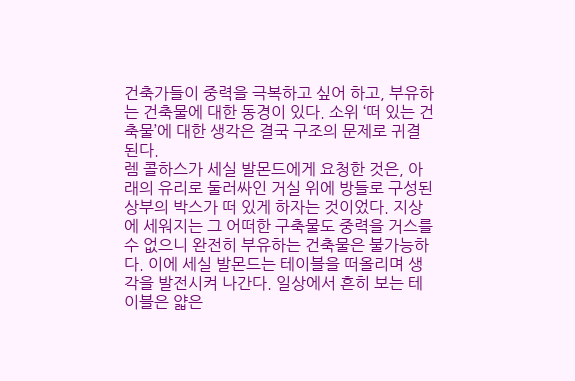건축가들이 중력을 극복하고 싶어 하고, 부유하는 건축물에 대한 동경이 있다. 소위 ‘떠 있는 건축물’에 대한 생각은 결국 구조의 문제로 귀결된다.
렘 콜하스가 세실 발몬드에게 요청한 것은, 아래의 유리로 둘러싸인 거실 위에 방들로 구성된 상부의 박스가 떠 있게 하자는 것이었다. 지상에 세워지는 그 어떠한 구축물도 중력을 거스를 수 없으니 완전히 부유하는 건축물은 불가능하다. 이에 세실 발몬드는 테이블을 떠올리며 생각을 발전시켜 나간다. 일상에서 흔히 보는 테이블은 얇은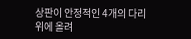상판이 안정적인 4개의 다리 위에 올려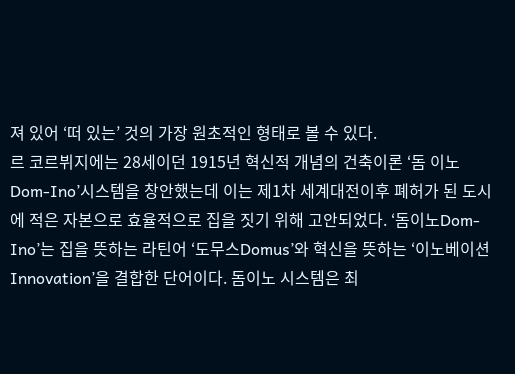져 있어 ‘떠 있는’ 것의 가장 원초적인 형태로 볼 수 있다.
르 코르뷔지에는 28세이던 1915년 혁신적 개념의 건축이론 ‘돔 이노Dom-Ino’시스템을 창안했는데 이는 제1차 세계대전이후 폐허가 된 도시에 적은 자본으로 효율적으로 집을 짓기 위해 고안되었다. ‘돔이노Dom-Ino’는 집을 뜻하는 라틴어 ‘도무스Domus’와 혁신을 뜻하는 ‘이노베이션Innovation’을 결합한 단어이다. 돔이노 시스템은 최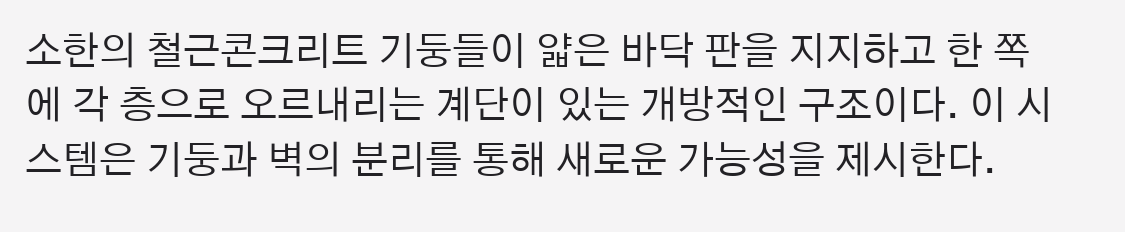소한의 철근콘크리트 기둥들이 얇은 바닥 판을 지지하고 한 쪽에 각 층으로 오르내리는 계단이 있는 개방적인 구조이다. 이 시스템은 기둥과 벽의 분리를 통해 새로운 가능성을 제시한다.